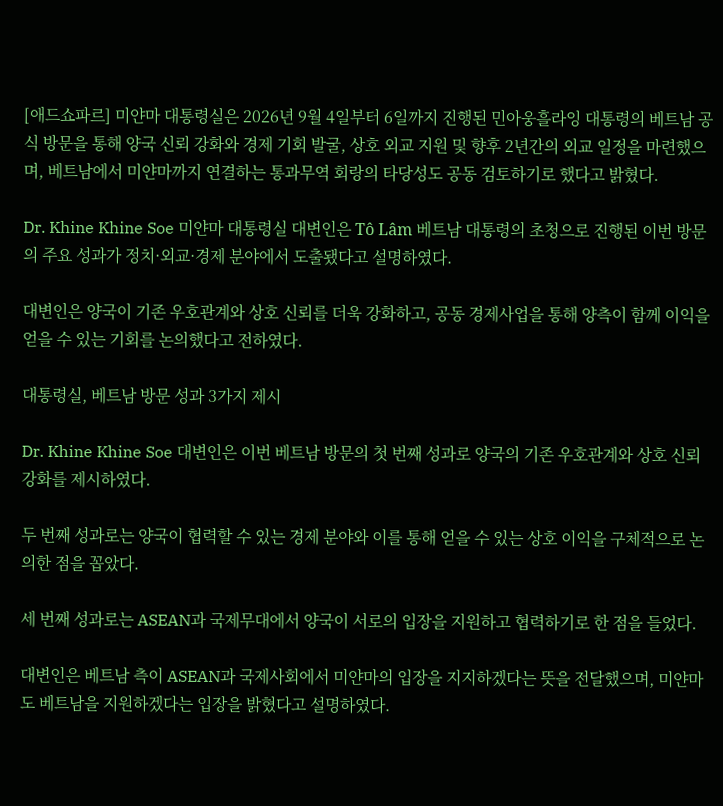[애드쇼파르] 미얀마 대통령실은 2026년 9월 4일부터 6일까지 진행된 민아웅흘라잉 대통령의 베트남 공식 방문을 통해 양국 신뢰 강화와 경제 기회 발굴, 상호 외교 지원 및 향후 2년간의 외교 일정을 마련했으며, 베트남에서 미얀마까지 연결하는 통과무역 회랑의 타당성도 공동 검토하기로 했다고 밝혔다.

Dr. Khine Khine Soe 미얀마 대통령실 대변인은 Tô Lâm 베트남 대통령의 초청으로 진행된 이번 방문의 주요 성과가 정치·외교·경제 분야에서 도출됐다고 설명하였다.

대변인은 양국이 기존 우호관계와 상호 신뢰를 더욱 강화하고, 공동 경제사업을 통해 양측이 함께 이익을 얻을 수 있는 기회를 논의했다고 전하였다.

대통령실, 베트남 방문 성과 3가지 제시

Dr. Khine Khine Soe 대변인은 이번 베트남 방문의 첫 번째 성과로 양국의 기존 우호관계와 상호 신뢰 강화를 제시하였다.

두 번째 성과로는 양국이 협력할 수 있는 경제 분야와 이를 통해 얻을 수 있는 상호 이익을 구체적으로 논의한 점을 꼽았다.

세 번째 성과로는 ASEAN과 국제무대에서 양국이 서로의 입장을 지원하고 협력하기로 한 점을 들었다.

대변인은 베트남 측이 ASEAN과 국제사회에서 미얀마의 입장을 지지하겠다는 뜻을 전달했으며, 미얀마도 베트남을 지원하겠다는 입장을 밝혔다고 설명하였다.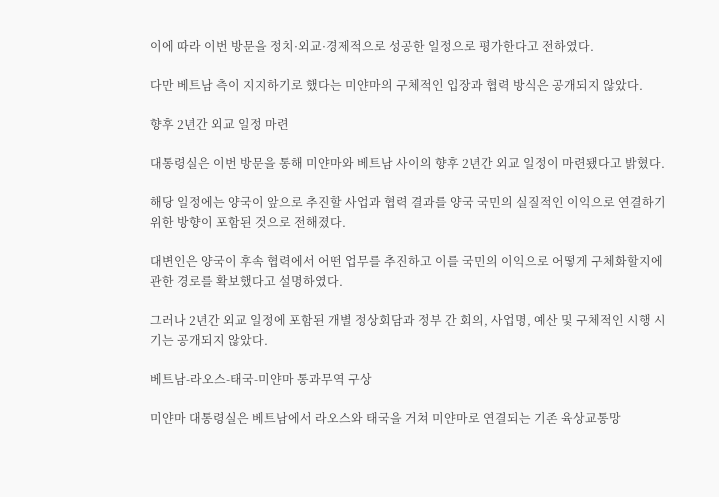이에 따라 이번 방문을 정치·외교·경제적으로 성공한 일정으로 평가한다고 전하였다.

다만 베트남 측이 지지하기로 했다는 미얀마의 구체적인 입장과 협력 방식은 공개되지 않았다.

향후 2년간 외교 일정 마련

대통령실은 이번 방문을 통해 미얀마와 베트남 사이의 향후 2년간 외교 일정이 마련됐다고 밝혔다.

해당 일정에는 양국이 앞으로 추진할 사업과 협력 결과를 양국 국민의 실질적인 이익으로 연결하기 위한 방향이 포함된 것으로 전해졌다.

대변인은 양국이 후속 협력에서 어떤 업무를 추진하고 이를 국민의 이익으로 어떻게 구체화할지에 관한 경로를 확보했다고 설명하였다.

그러나 2년간 외교 일정에 포함된 개별 정상회담과 정부 간 회의, 사업명, 예산 및 구체적인 시행 시기는 공개되지 않았다.

베트남-라오스-태국-미얀마 통과무역 구상

미얀마 대통령실은 베트남에서 라오스와 태국을 거쳐 미얀마로 연결되는 기존 육상교통망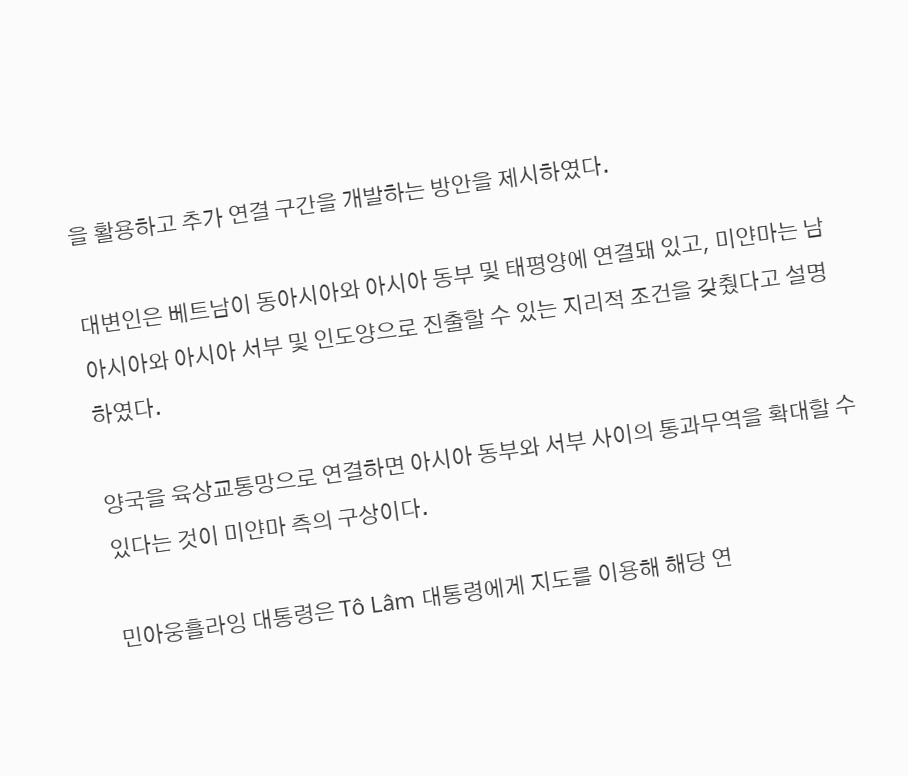을 활용하고 추가 연결 구간을 개발하는 방안을 제시하였다.

대변인은 베트남이 동아시아와 아시아 동부 및 태평양에 연결돼 있고, 미얀마는 남아시아와 아시아 서부 및 인도양으로 진출할 수 있는 지리적 조건을 갖췄다고 설명하였다.

양국을 육상교통망으로 연결하면 아시아 동부와 서부 사이의 통과무역을 확대할 수 있다는 것이 미얀마 측의 구상이다.

민아웅흘라잉 대통령은 Tô Lâm 대통령에게 지도를 이용해 해당 연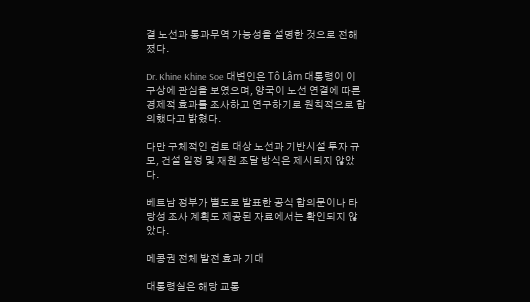결 노선과 통과무역 가능성을 설명한 것으로 전해졌다.

Dr. Khine Khine Soe 대변인은 Tô Lâm 대통령이 이 구상에 관심을 보였으며, 양국이 노선 연결에 따른 경제적 효과를 조사하고 연구하기로 원칙적으로 합의했다고 밝혔다.

다만 구체적인 검토 대상 노선과 기반시설 투자 규모, 건설 일정 및 재원 조달 방식은 제시되지 않았다.

베트남 정부가 별도로 발표한 공식 합의문이나 타당성 조사 계획도 제공된 자료에서는 확인되지 않았다.

메콩권 전체 발전 효과 기대

대통령실은 해당 교통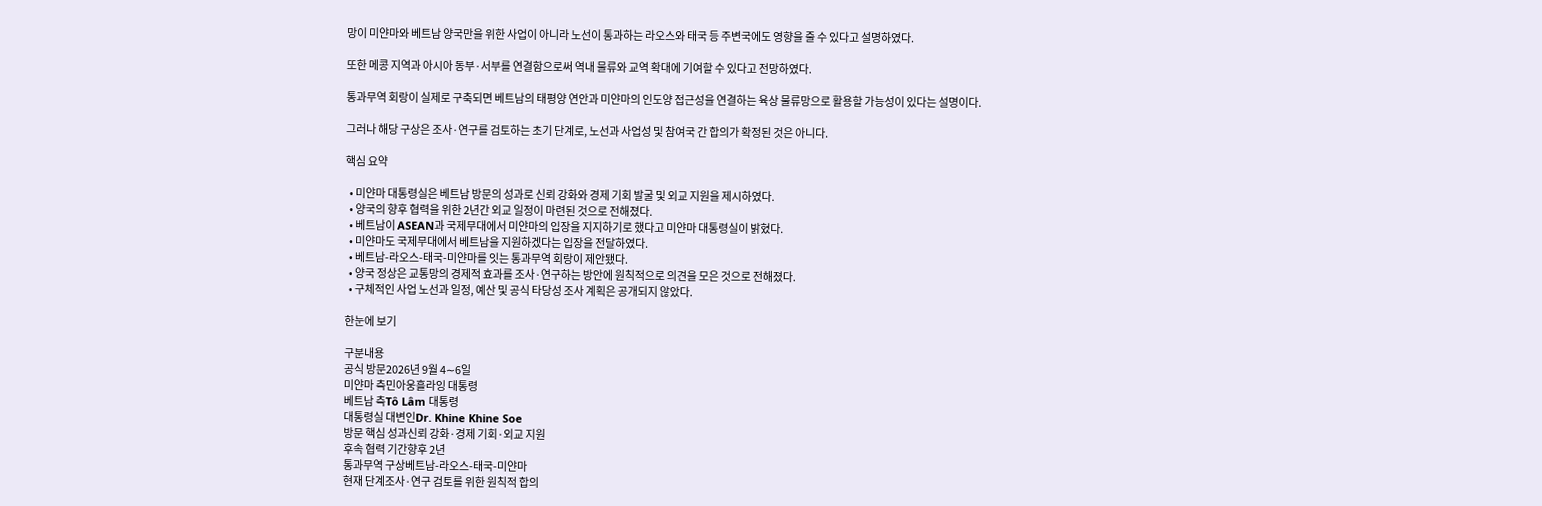망이 미얀마와 베트남 양국만을 위한 사업이 아니라 노선이 통과하는 라오스와 태국 등 주변국에도 영향을 줄 수 있다고 설명하였다.

또한 메콩 지역과 아시아 동부·서부를 연결함으로써 역내 물류와 교역 확대에 기여할 수 있다고 전망하였다.

통과무역 회랑이 실제로 구축되면 베트남의 태평양 연안과 미얀마의 인도양 접근성을 연결하는 육상 물류망으로 활용할 가능성이 있다는 설명이다.

그러나 해당 구상은 조사·연구를 검토하는 초기 단계로, 노선과 사업성 및 참여국 간 합의가 확정된 것은 아니다.

핵심 요약

  • 미얀마 대통령실은 베트남 방문의 성과로 신뢰 강화와 경제 기회 발굴 및 외교 지원을 제시하였다.
  • 양국의 향후 협력을 위한 2년간 외교 일정이 마련된 것으로 전해졌다.
  • 베트남이 ASEAN과 국제무대에서 미얀마의 입장을 지지하기로 했다고 미얀마 대통령실이 밝혔다.
  • 미얀마도 국제무대에서 베트남을 지원하겠다는 입장을 전달하였다.
  • 베트남-라오스-태국-미얀마를 잇는 통과무역 회랑이 제안됐다.
  • 양국 정상은 교통망의 경제적 효과를 조사·연구하는 방안에 원칙적으로 의견을 모은 것으로 전해졌다.
  • 구체적인 사업 노선과 일정, 예산 및 공식 타당성 조사 계획은 공개되지 않았다.

한눈에 보기

구분내용
공식 방문2026년 9월 4∼6일
미얀마 측민아웅흘라잉 대통령
베트남 측Tô Lâm 대통령
대통령실 대변인Dr. Khine Khine Soe
방문 핵심 성과신뢰 강화·경제 기회·외교 지원
후속 협력 기간향후 2년
통과무역 구상베트남-라오스-태국-미얀마
현재 단계조사·연구 검토를 위한 원칙적 합의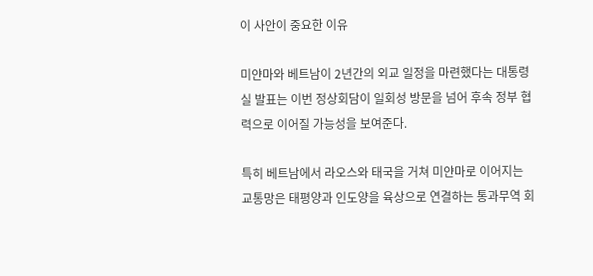이 사안이 중요한 이유

미얀마와 베트남이 2년간의 외교 일정을 마련했다는 대통령실 발표는 이번 정상회담이 일회성 방문을 넘어 후속 정부 협력으로 이어질 가능성을 보여준다.

특히 베트남에서 라오스와 태국을 거쳐 미얀마로 이어지는 교통망은 태평양과 인도양을 육상으로 연결하는 통과무역 회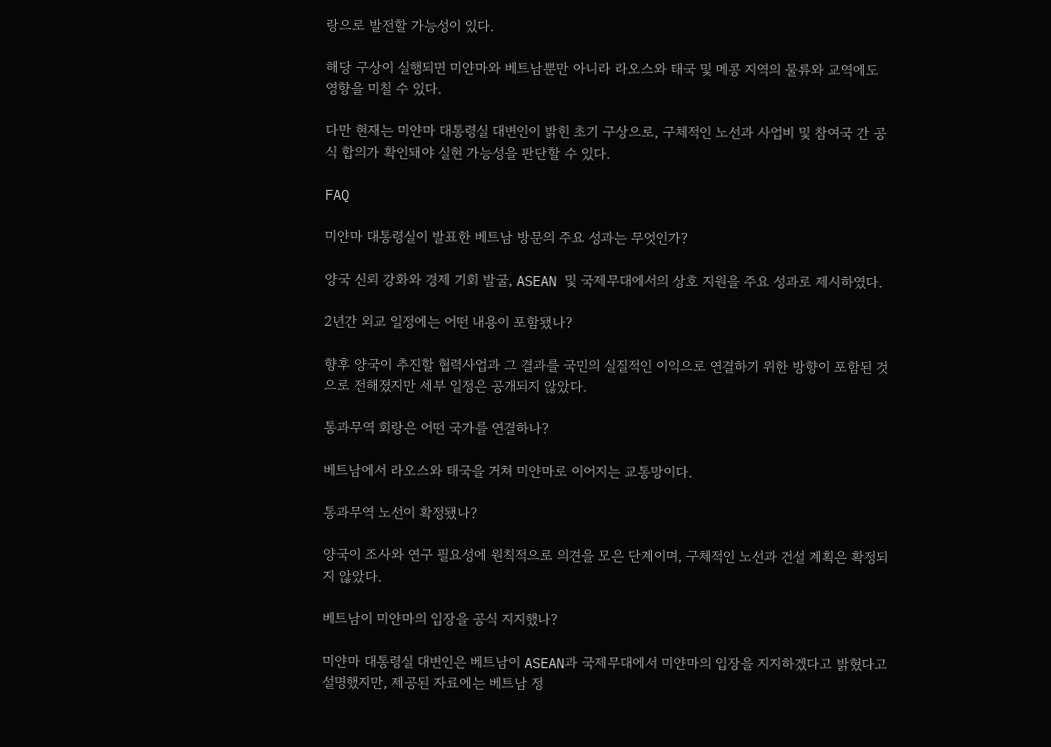랑으로 발전할 가능성이 있다.

해당 구상이 실행되면 미얀마와 베트남뿐만 아니라 라오스와 태국 및 메콩 지역의 물류와 교역에도 영향을 미칠 수 있다.

다만 현재는 미얀마 대통령실 대변인이 밝힌 초기 구상으로, 구체적인 노선과 사업비 및 참여국 간 공식 합의가 확인돼야 실현 가능성을 판단할 수 있다.

FAQ

미얀마 대통령실이 발표한 베트남 방문의 주요 성과는 무엇인가?

양국 신뢰 강화와 경제 기회 발굴, ASEAN 및 국제무대에서의 상호 지원을 주요 성과로 제시하였다.

2년간 외교 일정에는 어떤 내용이 포함됐나?

향후 양국이 추진할 협력사업과 그 결과를 국민의 실질적인 이익으로 연결하기 위한 방향이 포함된 것으로 전해졌지만 세부 일정은 공개되지 않았다.

통과무역 회랑은 어떤 국가를 연결하나?

베트남에서 라오스와 태국을 거쳐 미얀마로 이어지는 교통망이다.

통과무역 노선이 확정됐나?

양국이 조사와 연구 필요성에 원칙적으로 의견을 모은 단계이며, 구체적인 노선과 건설 계획은 확정되지 않았다.

베트남이 미얀마의 입장을 공식 지지했나?

미얀마 대통령실 대변인은 베트남이 ASEAN과 국제무대에서 미얀마의 입장을 지지하겠다고 밝혔다고 설명했지만, 제공된 자료에는 베트남 정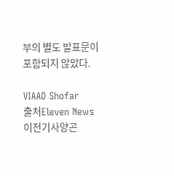부의 별도 발표문이 포함되지 않았다.

VIAAD Shofar
출처Eleven News
이전기사양곤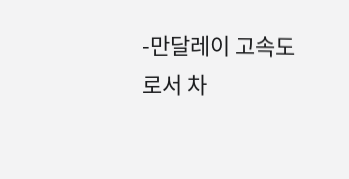-만달레이 고속도로서 차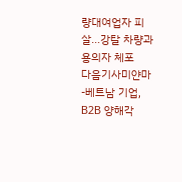량대여업자 피살…강탈 차량과 용의자 체포
다음기사미얀마-베트남 기업, B2B 양해각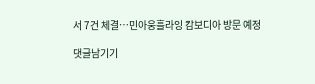서 7건 체결…민아웅흘라잉 캄보디아 방문 예정

댓글남기기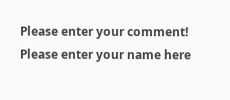Please enter your comment!
Please enter your name here